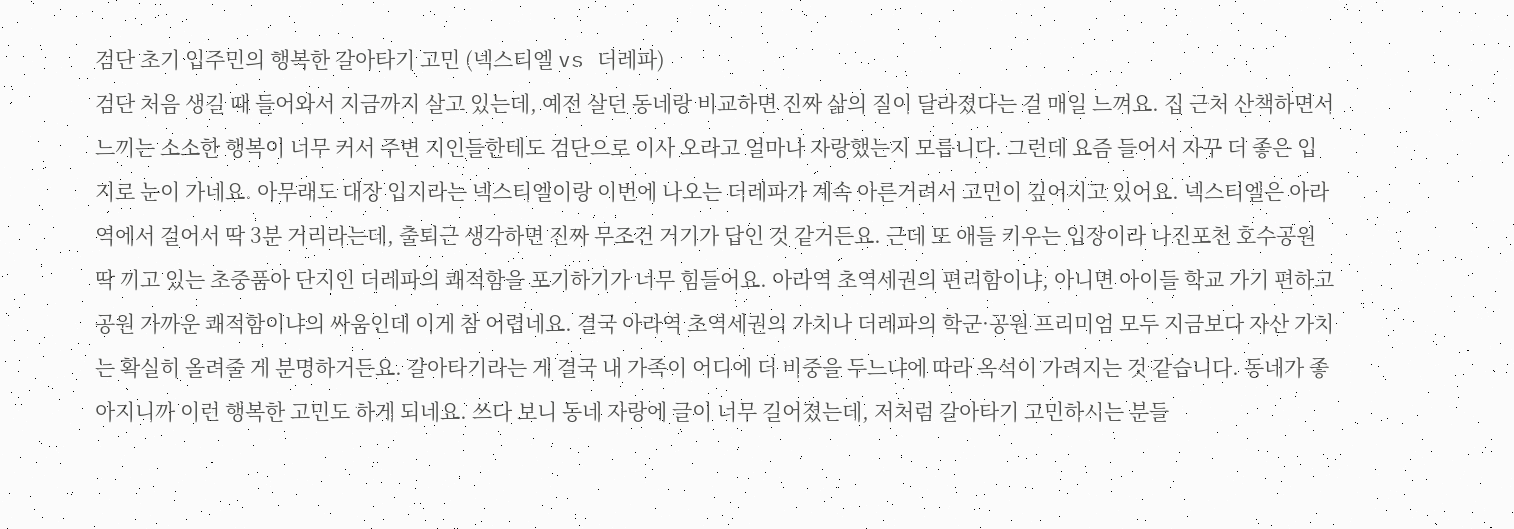검단 초기 입주민의 행복한 갈아타기 고민 (넥스티엘 vs 더레파)
검단 처음 생길 때 들어와서 지금까지 살고 있는데, 예전 살던 동네랑 비교하면 진짜 삶의 질이 달라졌다는 걸 매일 느껴요. 집 근처 산책하면서 느끼는 소소한 행복이 너무 커서 주변 지인들한테도 검단으로 이사 오라고 얼마나 자랑했는지 모릅니다. 그런데 요즘 들어서 자꾸 더 좋은 입지로 눈이 가네요. 아무래도 대장 입지라는 넥스티엘이랑 이번에 나오는 더레파가 계속 아른거려서 고민이 깊어지고 있어요. 넥스티엘은 아라역에서 걸어서 딱 3분 거리라는데, 출퇴근 생각하면 진짜 무조건 거기가 답인 것 같거든요. 근데 또 애들 키우는 입장이라 나진포천 호수공원 딱 끼고 있는 초중품아 단지인 더레파의 쾌적함을 포기하기가 너무 힘들어요. 아라역 초역세권의 편리함이냐, 아니면 아이들 학교 가기 편하고 공원 가까운 쾌적함이냐의 싸움인데 이게 참 어렵네요. 결국 아라역 초역세권의 가치나 더레파의 학군·공원 프리미엄 모두 지금보다 자산 가치는 확실히 올려줄 게 분명하거든요. 갈아타기라는 게 결국 내 가족이 어디에 더 비중을 두느냐에 따라 옥석이 가려지는 것 같습니다. 동네가 좋아지니까 이런 행복한 고민도 하게 되네요. 쓰다 보니 동네 자랑에 글이 너무 길어졌는데, 저처럼 갈아타기 고민하시는 분들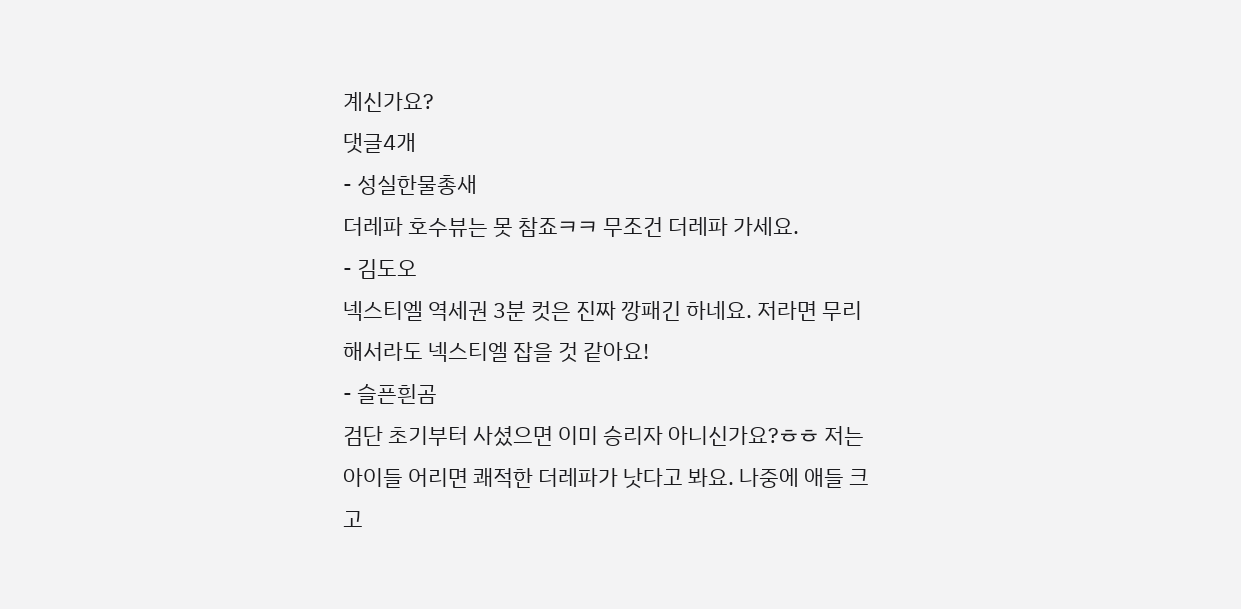계신가요?
댓글4개
- 성실한물총새
더레파 호수뷰는 못 참죠ㅋㅋ 무조건 더레파 가세요.
- 김도오
넥스티엘 역세권 3분 컷은 진짜 깡패긴 하네요. 저라면 무리해서라도 넥스티엘 잡을 것 같아요!
- 슬픈흰곰
검단 초기부터 사셨으면 이미 승리자 아니신가요?ㅎㅎ 저는 아이들 어리면 쾌적한 더레파가 낫다고 봐요. 나중에 애들 크고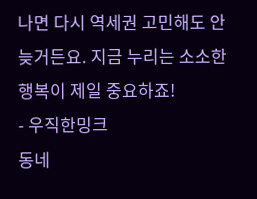나면 다시 역세권 고민해도 안 늦거든요. 지금 누리는 소소한 행복이 제일 중요하죠!
- 우직한밍크
동네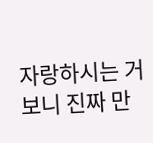자랑하시는 거 보니 진짜 만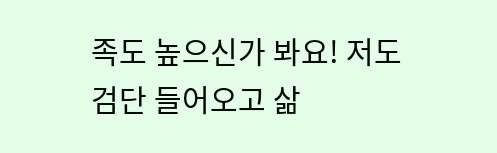족도 높으신가 봐요! 저도 검단 들어오고 삶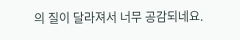의 질이 달라져서 너무 공감되네요.